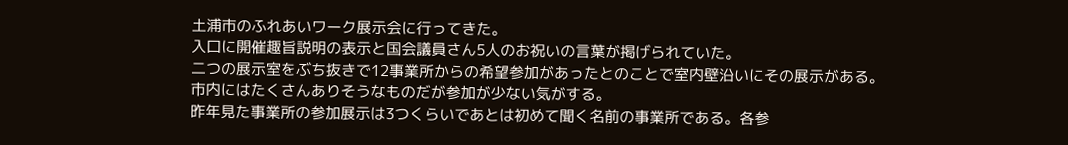土浦市のふれあいワーク展示会に行ってきた。
入口に開催趣旨説明の表示と国会議員さん5人のお祝いの言葉が掲げられていた。
二つの展示室をぶち抜きで12事業所からの希望参加があったとのことで室内壁沿いにその展示がある。
市内にはたくさんありそうなものだが参加が少ない気がする。
昨年見た事業所の参加展示は3つくらいであとは初めて聞く名前の事業所である。各参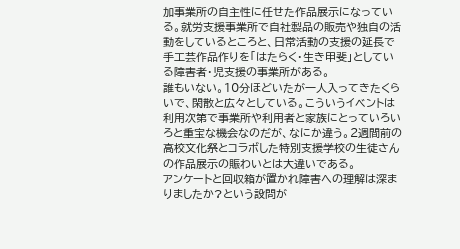加事業所の自主性に任せた作品展示になっている。就労支援事業所で自社製品の販売や独自の活動をしているところと、日常活動の支援の延長で手工芸作品作りを「はたらく・生き甲斐」としている障害者・児支援の事業所がある。
誰もいない。10分ほどいたが一人入ってきたくらいで、閑散と広々としている。こういうイベントは利用次第で事業所や利用者と家族にとっていろいろと重宝な機会なのだが、なにか違う。2週間前の高校文化祭とコラボした特別支援学校の生徒さんの作品展示の賑わいとは大違いである。
アンケートと回収箱が置かれ障害への理解は深まりましたか?という設問が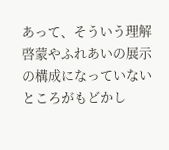あって、そういう理解啓蒙やふれあいの展示の構成になっていないところがもどかし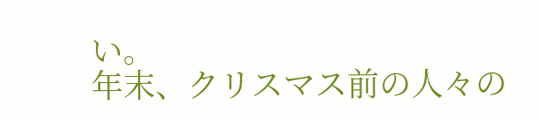い。
年末、クリスマス前の人々の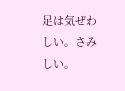足は気ぜわしい。さみしい。